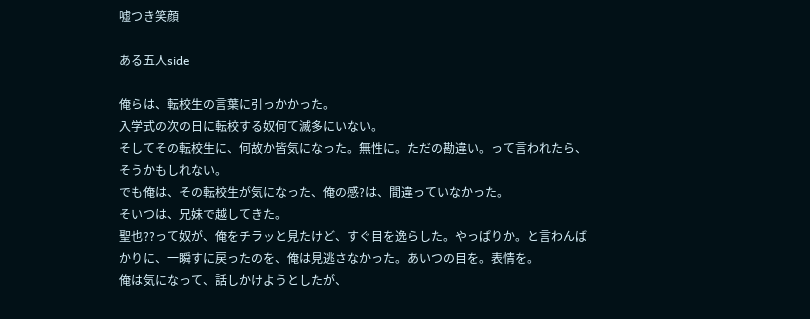嘘つき笑顔

ある五人side

俺らは、転校生の言葉に引っかかった。
入学式の次の日に転校する奴何て滅多にいない。
そしてその転校生に、何故か皆気になった。無性に。ただの勘違い。って言われたら、そうかもしれない。
でも俺は、その転校生が気になった、俺の感?は、間違っていなかった。
そいつは、兄妹で越してきた。
聖也??って奴が、俺をチラッと見たけど、すぐ目を逸らした。やっぱりか。と言わんばかりに、一瞬すに戻ったのを、俺は見逃さなかった。あいつの目を。表情を。
俺は気になって、話しかけようとしたが、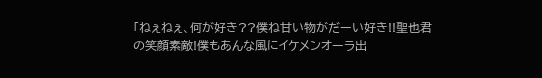「ねぇねぇ、何が好き??僕ね甘い物がだーい好き!!聖也君の笑顔素敵!僕もあんな風にイケメンオーラ出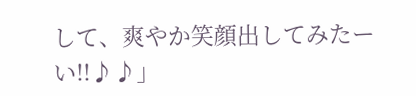して、爽やか笑顔出してみたーい!!♪♪」